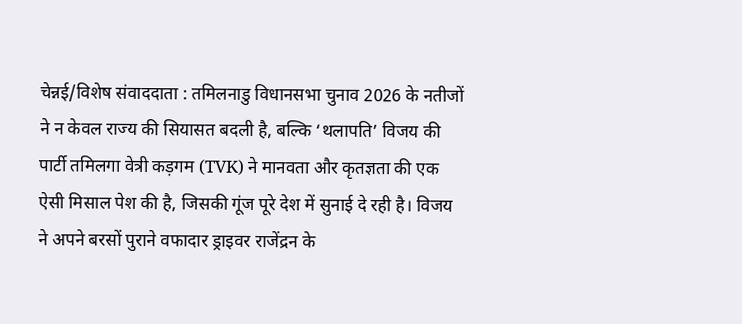चेन्नई/विशेष संवाददाता : तमिलनाडु विधानसभा चुनाव 2026 के नतीजों ने न केवल राज्य की सियासत बदली है, बल्कि ‘थलापति’ विजय की पार्टी तमिलगा वेत्री कड़गम (TVK) ने मानवता और कृतज्ञता की एक ऐसी मिसाल पेश की है, जिसकी गूंज पूरे देश में सुनाई दे रही है। विजय ने अपने बरसों पुराने वफादार ड्राइवर राजेंद्रन के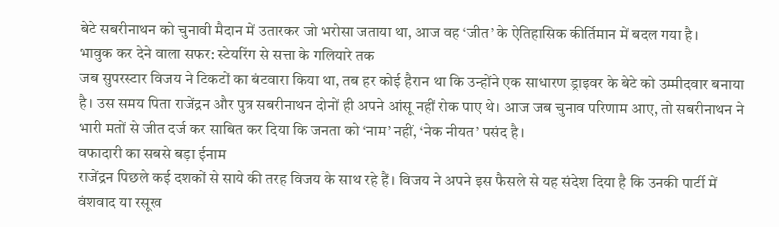बेटे सबरीनाथन को चुनावी मैदान में उतारकर जो भरोसा जताया था, आज वह ‘जीत’ के ऐतिहासिक कीर्तिमान में बदल गया है।
भावुक कर देने वाला सफर: स्टेयरिंग से सत्ता के गलियारे तक
जब सुपरस्टार विजय ने टिकटों का बंटवारा किया था, तब हर कोई हैरान था कि उन्होंने एक साधारण ड्राइवर के बेटे को उम्मीदवार बनाया है। उस समय पिता राजेंद्रन और पुत्र सबरीनाथन दोनों ही अपने आंसू नहीं रोक पाए थे। आज जब चुनाव परिणाम आए, तो सबरीनाथन ने भारी मतों से जीत दर्ज कर साबित कर दिया कि जनता को ‘नाम’ नहीं, ‘नेक नीयत’ पसंद है।
वफादारी का सबसे बड़ा ईनाम
राजेंद्रन पिछले कई दशकों से साये की तरह विजय के साथ रहे हैं। विजय ने अपने इस फैसले से यह संदेश दिया है कि उनकी पार्टी में वंशवाद या रसूख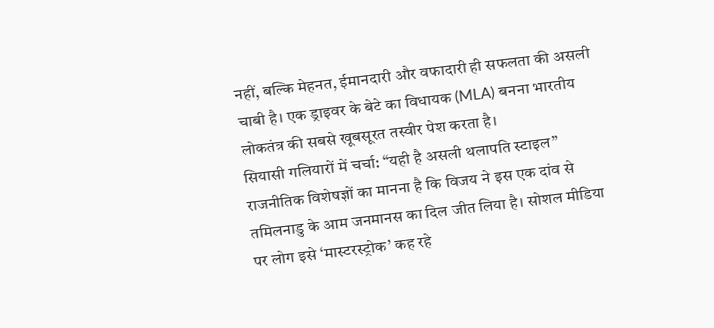नहीं, बल्कि मेहनत, ईमानदारी और वफादारी ही सफलता की असली चाबी है। एक ड्राइवर के बेटे का विधायक (MLA) बनना भारतीय लोकतंत्र की सबसे खूबसूरत तस्वीर पेश करता है।
सियासी गलियारों में चर्चा: “यही है असली थलापति स्टाइल”
राजनीतिक विशेषज्ञों का मानना है कि विजय ने इस एक दांव से तमिलनाडु के आम जनमानस का दिल जीत लिया है। सोशल मीडिया पर लोग इसे ‘मास्टरस्ट्रोक’ कह रहे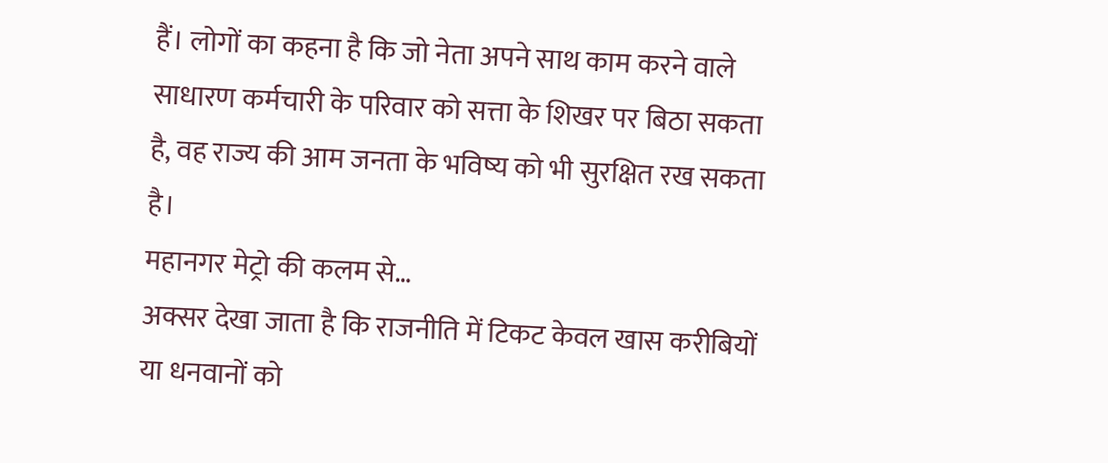हैं। लोगों का कहना है कि जो नेता अपने साथ काम करने वाले साधारण कर्मचारी के परिवार को सत्ता के शिखर पर बिठा सकता है, वह राज्य की आम जनता के भविष्य को भी सुरक्षित रख सकता है।
महानगर मेट्रो की कलम से…
अक्सर देखा जाता है कि राजनीति में टिकट केवल खास करीबियों या धनवानों को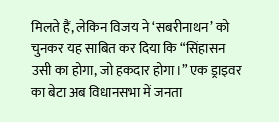मिलते हैं, लेकिन विजय ने ‘सबरीनाथन’ को चुनकर यह साबित कर दिया कि “सिंहासन उसी का होगा, जो हकदार होगा।” एक ड्राइवर का बेटा अब विधानसभा में जनता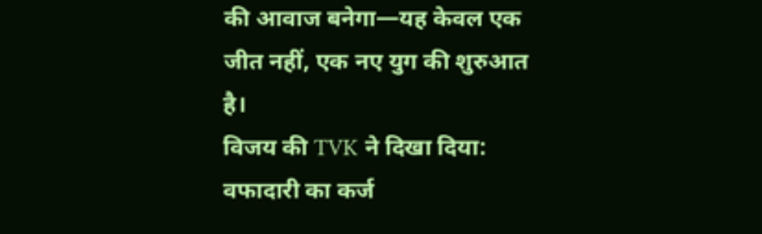की आवाज बनेगा—यह केवल एक जीत नहीं, एक नए युग की शुरुआत है।
विजय की TVK ने दिखा दिया: वफादारी का कर्ज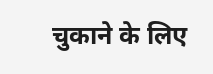चुकाने के लिए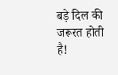बड़े दिल की जरूरत होती है!